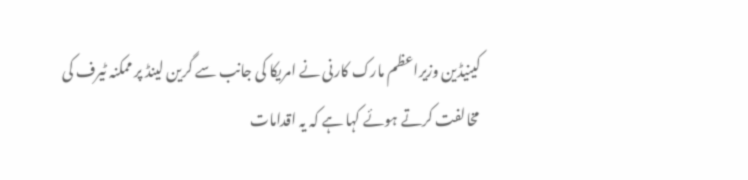کینیڈین وزیراعظم مارک کارنی نے امریکا کی جانب سے گرین لینڈ پر ممکنہ ٹیرف کی مخالفت کرتے ہوئے کہا ہے کہ یہ اقدامات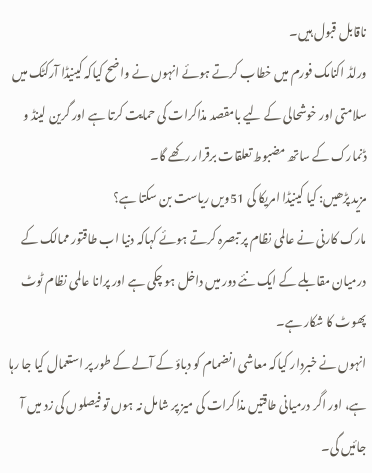ناقابل قبول ہیں۔
ورلڈ اکنامک فورم میں خطاب کرتے ہوئے انہوں نے واضح کیاکہ کینیڈا آرکٹک میں سلامتی اور خوشحالی کے لیے بامقصد مذاکرات کی حمایت کرتا ہے اور گرین لینڈ و ڈنمارک کے ساتھ مضبوط تعلقات برقرار رکھے گا۔
مزید پڑھیں: کیا کینیڈا امریکا کی 51ویں ریاست بن سکتا ہے؟
مارک کارنی نے عالمی نظام پر تبصرہ کرتے ہوئے کہاکہ دنیا اب طاقتور ممالک کے درمیان مقابلے کے ایک نئے دور میں داخل ہو چکی ہے اور پرانا عالمی نظام ٹوٹ پھوٹ کا شکار ہے۔
انہوں نے خبردار کیاکہ معاشی انضمام کو دباؤ کے آلے کے طور پر استعمال کیا جا رہا ہے، اور اگر درمیانی طاقتیں مذاکرات کی میز پر شامل نہ ہوں تو فیصلوں کی زد میں آ جائیں گی۔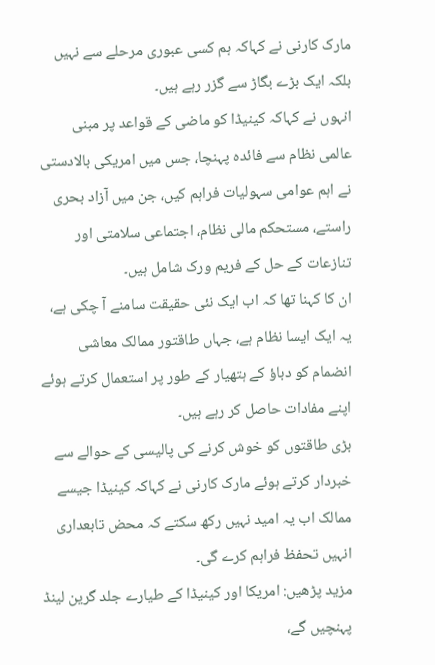مارک کارنی نے کہاکہ ہم کسی عبوری مرحلے سے نہیں بلکہ ایک بڑے بگاڑ سے گزر رہے ہیں۔
انہوں نے کہاکہ کینیڈا کو ماضی کے قواعد پر مبنی عالمی نظام سے فائدہ پہنچا، جس میں امریکی بالادستی نے اہم عوامی سہولیات فراہم کیں، جن میں آزاد بحری راستے، مستحکم مالی نظام، اجتماعی سلامتی اور تنازعات کے حل کے فریم ورک شامل ہیں۔
ان کا کہنا تھا کہ اب ایک نئی حقیقت سامنے آ چکی ہے، یہ ایک ایسا نظام ہے، جہاں طاقتور ممالک معاشی انضمام کو دباؤ کے ہتھیار کے طور پر استعمال کرتے ہوئے اپنے مفادات حاصل کر رہے ہیں۔
بڑی طاقتوں کو خوش کرنے کی پالیسی کے حوالے سے خبردار کرتے ہوئے مارک کارنی نے کہاکہ کینیڈا جیسے ممالک اب یہ امید نہیں رکھ سکتے کہ محض تابعداری انہیں تحفظ فراہم کرے گی۔
مزید پڑھیں: امریکا اور کینیڈا کے طیارے جلد گرین لینڈ پہنچیں گے،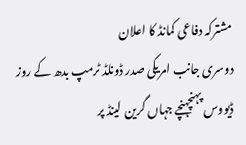مشترکہ دفاعی کمانڈ کا اعلان
دوسری جانب امریکی صدر ڈونلڈ ٹرمپ بدھ کے روز ڈیووس پہنچہنچے جہاں گرین لینڈ پر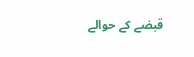قبضے کے حوالے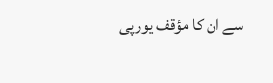سے ان کا مؤقف یورپی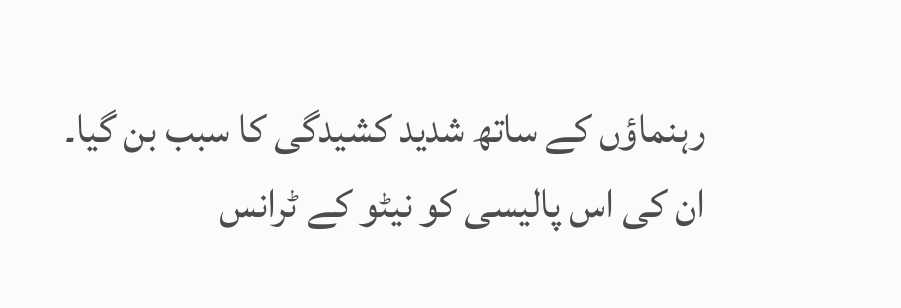رہنماؤں کے ساتھ شدید کشیدگی کا سبب بن گیا۔
ان کی اس پالیسی کو نیٹو کے ٹرانس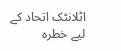اٹلانٹک اتحاد کے لیے خطرہ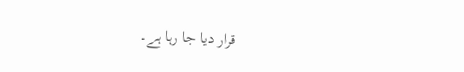قرار دیا جا رہا ہے۔